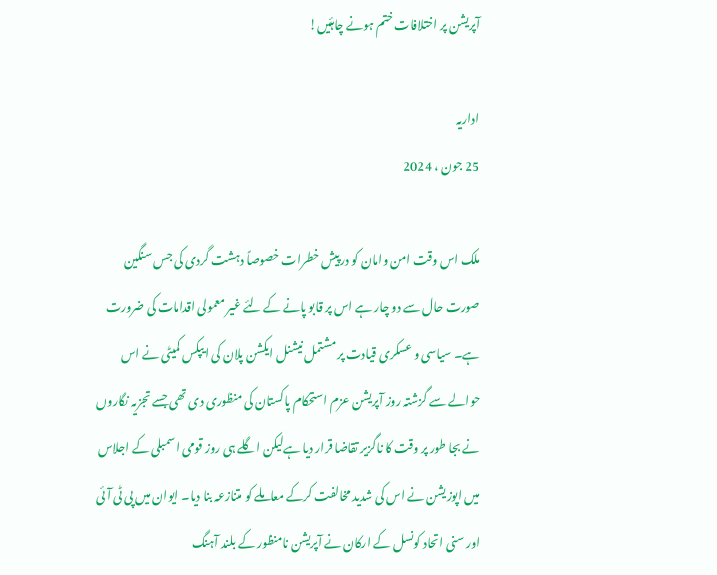آپریشن پر اختلافات ختم ہونے چاہئیں!

اداریہ
25 جون ، 2024

ملک اس وقت امن وامان کو درپیش خطرات خصوصاً دہشت گردی کی جس سنگین صورت حال سے دو چار ہے اس پر قابو پانے کے لئے غیر معمولی اقدامات کی ضرورت ہے۔ سیاسی و عسکری قیادت پر مشتمل نیشنل ایکشن پلان کی ایپکس کمیٹی نے اس حوالے سے گزشتہ روز آپریشن عزم استحکام پاکستان کی منظوری دی تھی جسے تجزیہ نگاروں نے بجا طور پر وقت کا ناگزیر تقاضا قرار دیا ہےلیکن اگلے ہی روز قومی اسمبلی کے اجلاس میں اپوزیشن نے اس کی شدید مخالفت کرکے معاملے کو متنازعہ بنا دیا۔ ایوان میں پی ٹی آئی اور سنی اتحاد کونسل کے ارکان نے آپریشن نامنظور کے بلند آہنگ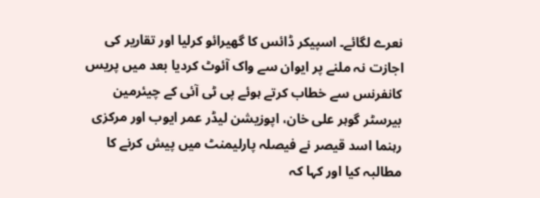نعرے لگائے۔ اسپیکر ڈائس کا گھیرائو کرلیا اور تقاریر کی اجازت نہ ملنے پر ایوان سے واک آئوٹ کردیا بعد میں پریس کانفرنس سے خطاب کرتے ہوئے پی ٹی آئی کے چیئرمین بیرسٹر گوہر علی خان، اپوزیشن لیڈر عمر ایوب اور مرکزی رہنما اسد قیصر نے فیصلہ پارلیمنٹ میں پیش کرنے کا مطالبہ کیا اور کہا کہ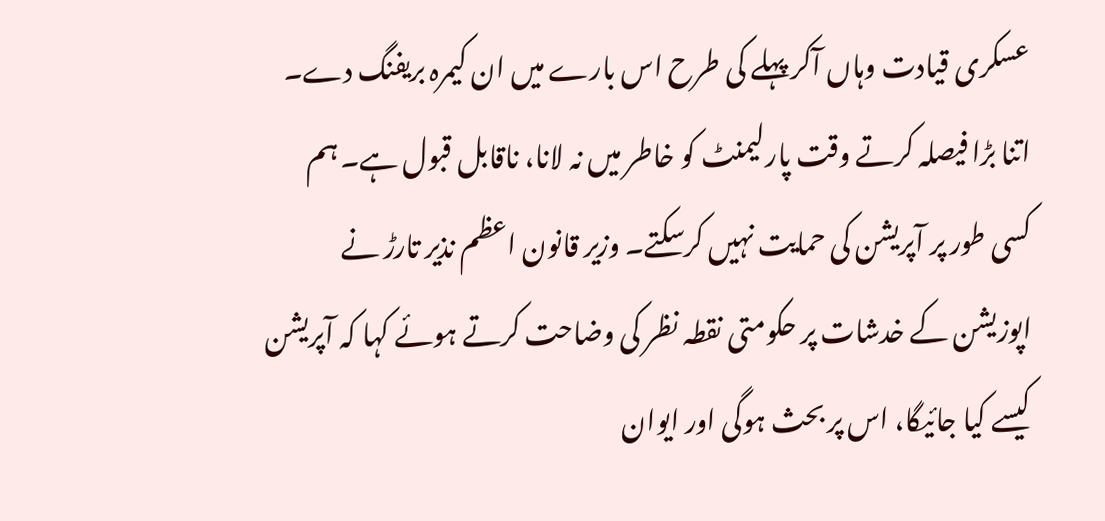عسکری قیادت وہاں آکر پہلے کی طرح اس بارے میں ان کیمرہ بریفنگ دے۔ اتنا بڑا فیصلہ کرتے وقت پارلیمنٹ کو خاطر میں نہ لانا، ناقابل قبول ہے۔ ہم کسی طور پر آپریشن کی حمایت نہیں کرسکتے۔ وزیر قانون اعظم نذیر تارڑ نے اپوزیشن کے خدشات پر حکومتی نقطہ نظر کی وضاحت کرتے ہوئے کہا کہ آپریشن کیسے کیا جائیگا، اس پر بحث ہوگی اور ایوان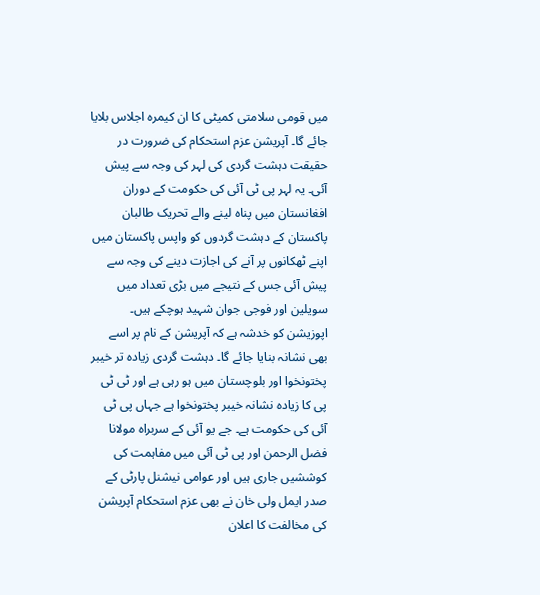میں قومی سلامتی کمیٹی کا ان کیمرہ اجلاس بلایا جائے گا۔ آپریشن عزم استحکام کی ضرورت در حقیقت دہشت گردی کی لہر کی وجہ سے پیش آئی۔ یہ لہر پی ٹی آئی کی حکومت کے دوران افغانستان میں پناہ لینے والے تحریک طالبان پاکستان کے دہشت گردوں کو واپس پاکستان میں اپنے ٹھکانوں پر آنے کی اجازت دینے کی وجہ سے پیش آئی جس کے نتیجے میں بڑی تعداد میں سویلین اور فوجی جوان شہید ہوچکے ہیں۔ اپوزیشن کو خدشہ ہے کہ آپریشن کے نام پر اسے بھی نشانہ بنایا جائے گا۔ دہشت گردی زیادہ تر خیبر پختونخوا اور بلوچستان میں ہو رہی ہے اور ٹی ٹی پی کا زیادہ نشانہ خیبر پختونخوا ہے جہاں پی ٹی آئی کی حکومت ہے۔ جے یو آئی کے سربراہ مولانا فضل الرحمن اور پی ٹی آئی میں مفاہمت کی کوششیں جاری ہیں اور عوامی نیشنل پارٹی کے صدر ایمل ولی خان نے بھی عزم استحکام آپریشن کی مخالفت کا اعلان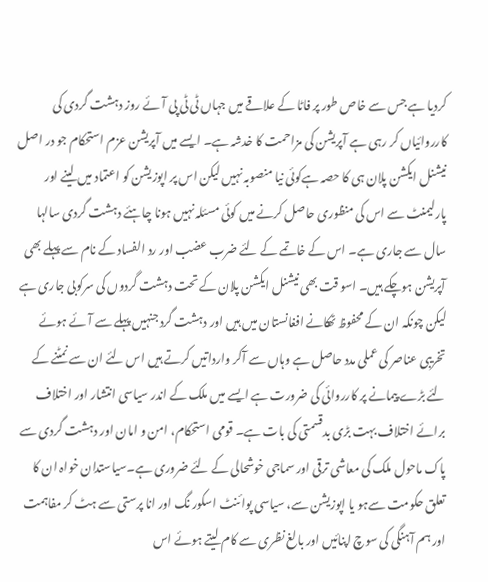کردیا ہے جس سے خاص طور پر فاٹا کے علاقے میں جہاں ٹی ٹی پی آئے روز دہشت گردی کی کارروائیاں کر رہی ہے آپریشن کی مزاحمت کا خدشہ ہے۔ ایسے میں آپریشن عزم استحکام جو در اصل نیشنل ایکشن پلان ہی کا حصہ ہےکوئی نیا منصوبہ نہیں لیکن اس پر اپوزیشن کو اعتماد میں لینے اور پارلیمنٹ سے اس کی منظوری حاصل کرنے میں کوئی مسئلہ نہیں ہونا چاہئے دہشت گردی سالہا سال سے جاری ہے۔ اس کے خاتمے کے لئے ضرب عضب اور رد الفساد کے نام سے پہلے بھی آپریشن ہوچکے ہیں۔ اسو قت بھی نیشنل ایکشن پلان کے تحت دہشت گردوں کی سرکوبی جاری ہے لیکن چونکہ ان کے محفوظ ٹھکانے افغانستان میں ہیں اور دہشت گرد جنہیں پہلے سے آئے ہوئے تخریبی عناصر کی عملی مدد حاصل ہے وہاں سے آکر وارداتیں کرتے ہیں اس لئے ان سے نمٹنے کے لئے بڑے پیمانے پر کارروائی کی ضرورت ہے ایسے میں ملک کے اندر سیاسی انتشار اور اختلاف برائے اختلاف بہت بڑی بدقسمتی کی بات ہے۔ قومی استحکام، امن و امان اور دہشت گردی سے پاک ماحول ملک کی معاشی ترقی اور سماجی خوشحالی کے لئے ضروری ہے۔سیاستدان خواہ ان کا تعلق حکومت سےہو یا اپوزیشن سے، سیاسی پوائنٹ اسکور نگ اور انا پرستی سے ہٹ کر مفاہمت اور ہم آہنگی کی سوچ اپنائیں اور بالغ نظری سے کام لیتے ہوئے اس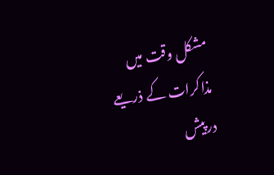مشکل وقت میں مذاکرات کے ذریعے درپیش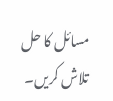مسائل کا حل تلاش کریں۔